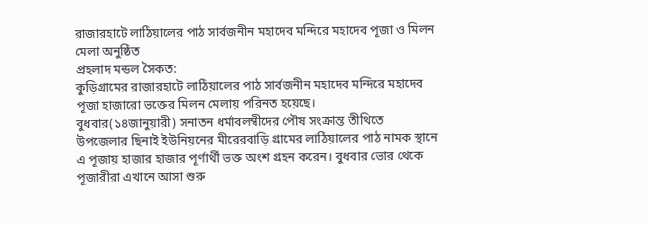রাজারহাটে লাঠিয়ালের পাঠ সার্বজনীন মহাদেব মন্দিরে মহাদেব পূজা ও মিলন মেলা অনুষ্ঠিত
প্রহলাদ মন্ডল সৈকত:
কুড়িগ্রামের রাজারহাটে লাঠিয়ালের পাঠ সার্বজনীন মহাদেব মন্দিরে মহাদেব পূজা হাজারো ভক্তের মিলন মেলায় পরিনত হয়েছে।
বুধবার(১৪জানুয়ারী) সনাতন ধর্মাবলম্বীদের পৌষ সংক্রান্ত তীথিতে উপজেলার ছিনাই ইউনিয়নের মীরেরবাড়ি গ্রামের লাঠিয়ালের পাঠ নামক স্থানে এ পূজায় হাজার হাজার পূর্ণার্থী ভক্ত অংশ গ্রহন করেন। বুধবার ভোর থেকে পূজারীরা এখানে আসা শুরু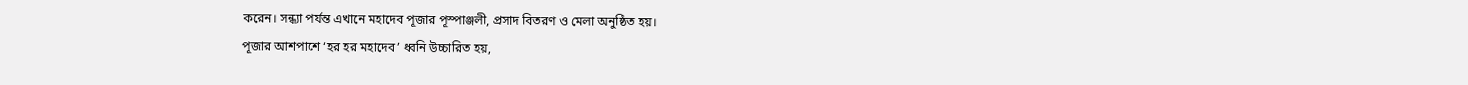করেন। সন্ধ্যা পর্যন্ত এখানে মহাদেব পূজার পূস্পাঞ্জলী, প্রসাদ বিতরণ ও মেলা অনুষ্ঠিত হয়।
পূজার আশপাশে ‘হর হর মহাদেব’ ধ্বনি উচ্চারিত হয়,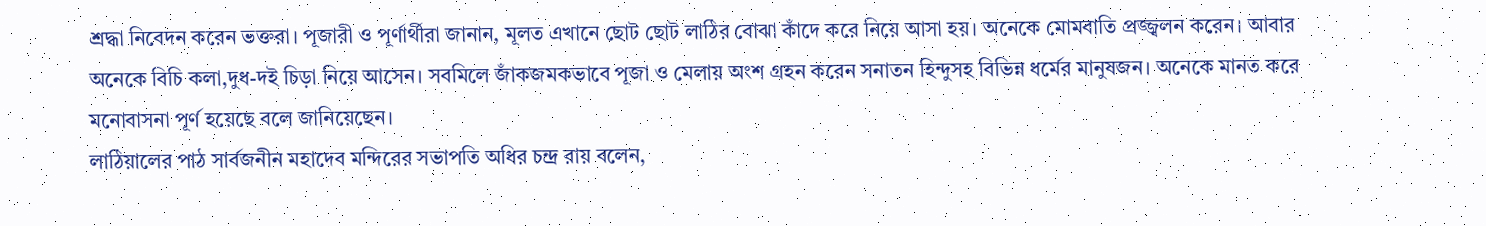শ্রদ্ধা নিবেদন করেন ভক্তরা। পূজারী ও পূর্ণার্থীরা জানান, মূলত এখানে ছোট ছোট লাঠির বোঝা কাঁদে করে নিয়ে আসা হয়। অনেকে মোমবাতি প্রজ্জ্বলন করেন। আবার অনেকে বিচি কলা,দুধ-দই চিড়া নিয়ে আসেন। সবমিলে জাঁকজমকভাবে পূজা ও মেলায় অংশ গ্রহন করেন সনাতন হিন্দুসহ বিভিন্ন ধর্মের মানুষজন। অনেকে মানত করে মনোবাসনা পূর্ণ হয়েছে বলে জানিয়েছেন।
লাঠিয়ালের পাঠ সার্বজনীন মহাদেব মন্দিরের সভাপতি অধির চন্দ্র রায় বলেন,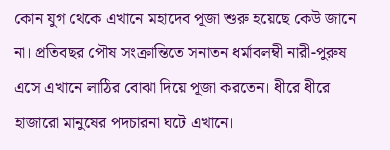কোন যুগ থেকে এখানে মহাদেব পূজা শুরু হয়েছে কেউ জানে না। প্রতিবছর পৌষ সংক্রান্তিতে সনাতন ধর্মাবলম্বী নারী-পুরুষ এসে এখানে লাঠির বোঝা দিয়ে পূজা করতেন। ধীরে ধীরে হাজারো মানুষের পদচারনা ঘটে এখানে।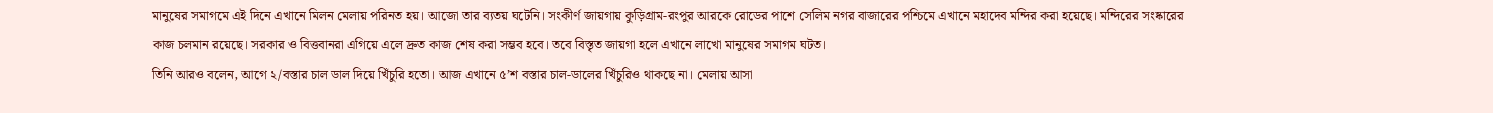মানুষের সমাগমে এই দিনে এখানে মিলন মেলায় পরিনত হয়। আজো তার ব্যতয় ঘটেনি। সংকীর্ণ জায়গায় কুড়িগ্রাম-রংপুর আরকে রোডের পাশে সেলিম নগর বাজারের পশ্চিমে এখানে মহাদেব মন্দির করা হয়েছে। মন্দিরের সংষ্কারের কাজ চলমান রয়েছে। সরকার ও বিত্তবানরা এগিয়ে এলে দ্রুত কাজ শেষ করা সম্ভব হবে। তবে বিস্তৃত জায়গা হলে এখানে লাখো মানুষের সমাগম ঘটত।
তিনি আরও বলেন, আগে ২/বস্তার চাল ডাল দিয়ে খিঁচুরি হতো। আজ এখানে ৫’শ বস্তার চাল-ডালের খিঁচুরিও থাকছে না। মেলায় আসা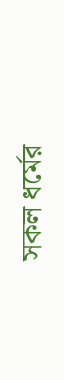সকল ধর্মের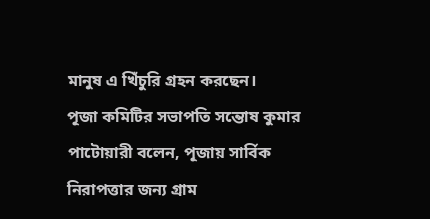মানুষ এ খিঁচুরি গ্রহন করছেন।
পূজা কমিটির সভাপতি সন্তোষ কুমার পাটোয়ারী বলেন, পূজায় সার্বিক নিরাপত্তার জন্য গ্রাম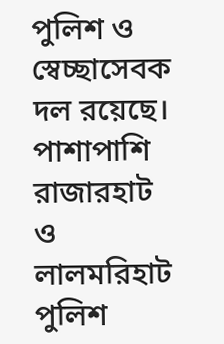পুলিশ ও স্বেচ্ছাসেবক দল রয়েছে। পাশাপাশি রাজারহাট ও লালমরিহাট পুলিশ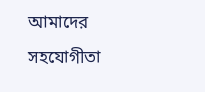আমাদের সহযোগীতা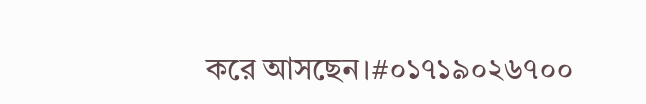করে আসছেন।#০১৭১৯০২৬৭০০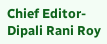Chief Editor-Dipali Rani Roy